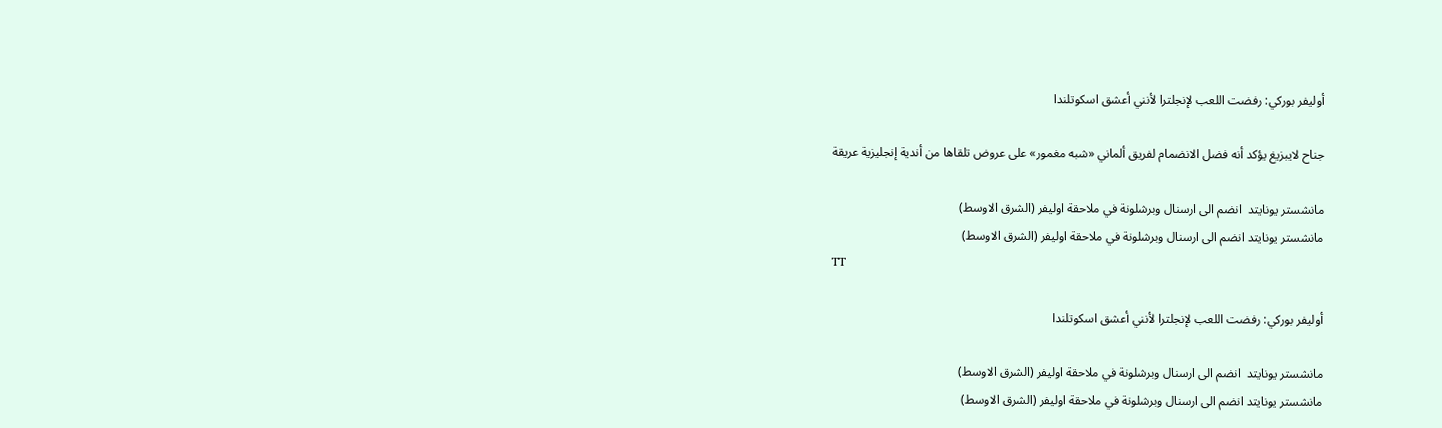أوليفر بوركي: رفضت اللعب لإنجلترا لأنني أعشق اسكوتلندا

جناح لايبزيغ يؤكد أنه فضل الانضمام لفريق ألماني «شبه مغمور» على عروض تلقاها من أندية إنجليزية عريقة

مانشستر يونايتد  انضم الى ارسنال وبرشلونة في ملاحقة اوليفر (الشرق الاوسط)
مانشستر يونايتد انضم الى ارسنال وبرشلونة في ملاحقة اوليفر (الشرق الاوسط)
TT

أوليفر بوركي: رفضت اللعب لإنجلترا لأنني أعشق اسكوتلندا

مانشستر يونايتد  انضم الى ارسنال وبرشلونة في ملاحقة اوليفر (الشرق الاوسط)
مانشستر يونايتد انضم الى ارسنال وبرشلونة في ملاحقة اوليفر (الشرق الاوسط)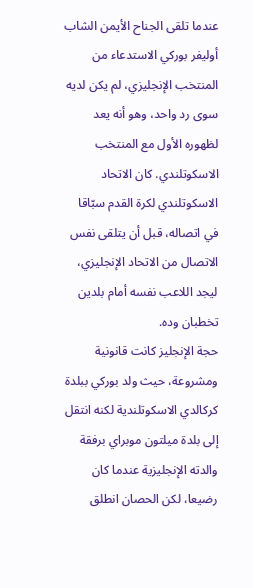عندما تلقى الجناح الأيمن الشاب أوليفر بوركي الاستدعاء من المنتخب الإنجليزي، لم يكن لديه سوى رد واحد، وهو أنه يعد لظهوره الأول مع المنتخب الاسكوتلندي. كان الاتحاد الاسكوتلندي لكرة القدم سبّاقا في اتصاله، قبل أن يتلقى نفس الاتصال من الاتحاد الإنجليزي، ليجد اللاعب نفسه أمام بلدين تخطبان وده.
حجة الإنجليز كانت قانونية ومشروعة، حيث ولد بوركي ببلدة كركالدي الاسكوتلندية لكنه انتقل إلى بلدة ميلتون موبراي برفقة والدته الإنجليزية عندما كان رضيعا، لكن الحصان انطلق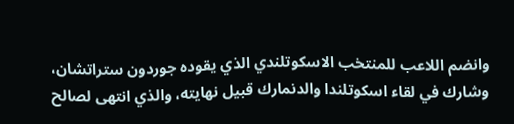وانضم اللاعب للمنتخب الاسكوتلندي الذي يقوده جوردون ستراتشان، وشارك في لقاء اسكوتلندا والدنمارك قبيل نهايته، والذي انتهى لصالح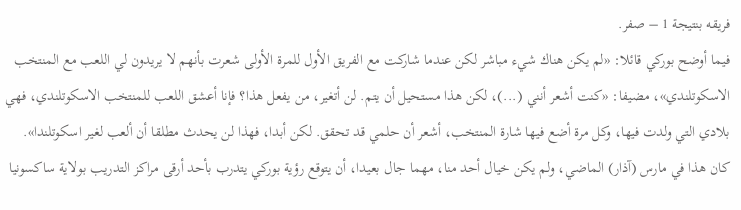فريقه بنتيجة 1 – صفر.
فيما أوضح بوركي قائلا: «لم يكن هناك شيء مباشر لكن عندما شاركت مع الفريق الأول للمرة الأولى شعرت بأنهم لا يريدون لي اللعب مع المنتخب الاسكوتلندي»، مضيفا: «كنت أشعر أنني (...)، لكن هذا مستحيل أن يتم. لن أتغير، من يفعل هذا؟ فإنا أعشق اللعب للمنتخب الاسكوتلندي، فهي بلادي التي ولدت فيها، وكل مرة أضع فيها شارة المنتخب، أشعر أن حلمي قد تحقق. لكن أبدا، فهذا لن يحدث مطلقا أن ألعب لغير اسكوتلندا».
كان هذا في مارس (آذار) الماضي، ولم يكن خيال أحد منا، مهما جال بعيدا، أن يتوقع رؤية بوركي يتدرب بأحد أرقى مراكز التدريب بولاية ساكسونيا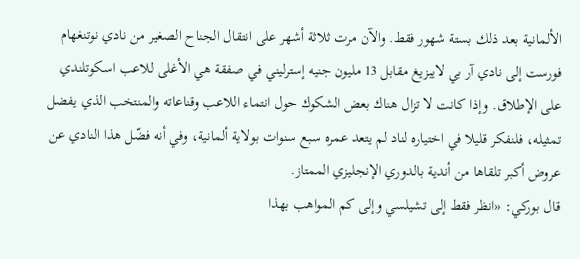الألمانية بعد ذلك بستة شهور فقط. والآن مرت ثلاثة أشهر على انتقال الجناح الصغير من نادي نوتنغهام فورست إلى نادي آر بي لايبزيغ مقابل 13 مليون جنيه إسترليني في صفقة هي الأغلى للاعب اسكوتلندي على الإطلاق. وإذا كانت لا تزال هناك بعض الشكوك حول انتماء اللاعب وقناعاته والمنتخب الذي يفضل تمثيله، فلنفكر قليلا في اختياره لناد لم يتعد عمره سبع سنوات بولاية ألمانية، وفي أنه فضّل هذا النادي عن عروض أكبر تلقاها من أندية بالدوري الإنجليزي الممتاز.
قال بوركي: «انظر فقط إلى تشيلسي وإلى كم المواهب بهذا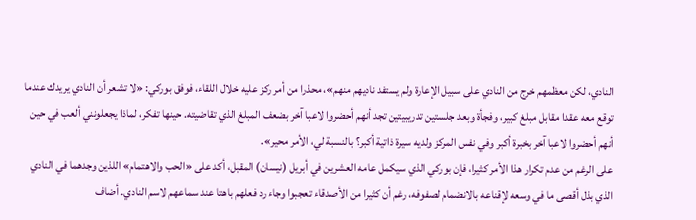النادي، لكن معظمهم خرج من النادي على سبيل الإعارة ولم يستفد ناديهم منهم»، محذرا من أمر ركز عليه خلال اللقاء، فوفق بوركي: «لا تشعر أن النادي يريدك عندما توقع معه عقدا مقابل مبلغ كبير، وفجأة وبعد جلستين تدريبيتين تجد أنهم أحضروا لاعبا آخر بضعف المبلغ الذي تقاضيته. حينها تفكر، لماذا يجعلونني ألعب في حين أنهم أحضروا لاعبا آخر بخبرة أكبر وفي نفس المركز ولديه سيرة ذاتية أكبر؟ بالنسبة لي، الأمر محير».
على الرغم من عدم تكرار هذا الأمر كثيرا، فإن بوركي الذي سيكمل عامه العشرين في أبريل (نيسان) المقبل، أكد على «الحب والاهتمام» اللذين وجدهما في النادي الذي بذل أقصى ما في وسعه لإقناعه بالانضمام لصفوفه، رغم أن كثيرا من الأصدقاء تعجبوا وجاء رد فعلهم باهتا عند سماعهم لاسم النادي. أضاف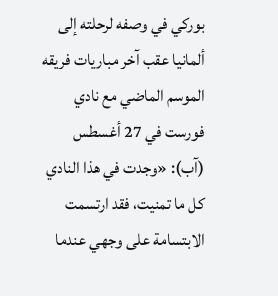بوركي في وصفه لرحلته إلى ألمانيا عقب آخر مباريات فريقه الموسم الماضي مع نادي فورست في 27 أغسطس (آب): «وجدت في هذا النادي كل ما تمنيت، فقد ارتسمت الابتسامة على وجهي عندما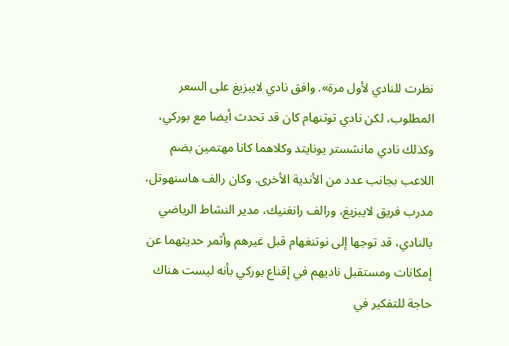نظرت للنادي لأول مرة». وافق نادي لايبزيغ على السعر المطلوب، لكن نادي توتنهام كان قد تحدث أيضا مع بوركي، وكذلك نادي مانشستر يونايتد وكلاهما كانا مهتمين بضم اللاعب بجانب عدد من الأندية الأخرى. وكان رالف هاسنهوتل، مدرب فريق لايبزيغ، ورالف رانغنيك، مدير النشاط الرياضي بالنادي، قد توجها إلى نوتنغهام قبل غيرهم وأثمر حديثهما عن إمكانات ومستقبل ناديهم في إقناع بوركي بأنه ليست هناك حاجة للتفكير في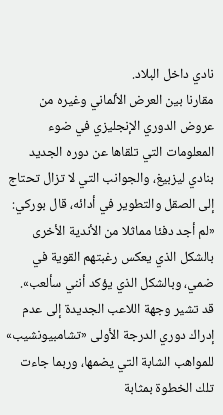نادي داخل البلاد.
مقارنا بين العرض الألماني وغيره من عروض الدوري الإنجليزي في ضوء المعلومات التي تلقاها عن دوره الجديد بنادي ليزبيغ، والجوانب التي لا تزال تحتاج إلى الصقل والتطوير في أدائه، قال بوركي: «لم أجد دفئا مماثلا من الأندية الأخرى بالشكل الذي يعكس رغبتهم القوية في ضمي، وبالشكل الذي يؤكد أنني سألعب».
قد تشير وجهة اللاعب الجديدة إلى عدم إدراك دوري الدرجة الأولى «تشامبيونشيب» للمواهب الشابة التي يضمها، وربما جاءت تلك الخطوة بمثابة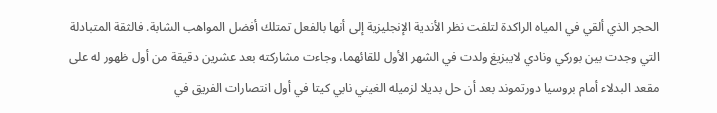الحجر الذي ألقي في المياه الراكدة لتلفت نظر الأندية الإنجليزية إلى أنها بالفعل تمتلك أفضل المواهب الشابة. فالثقة المتبادلة التي وجدت بين بوركي ونادي لايبزيغ ولدت في الشهر الأول للقائهما، وجاءت مشاركته بعد عشرين دقيقة من أول ظهور له على مقعد البدلاء أمام بروسيا دورتموند بعد أن حل بديلا لزميله الغيني نابي كيتا في أول انتصارات الفريق في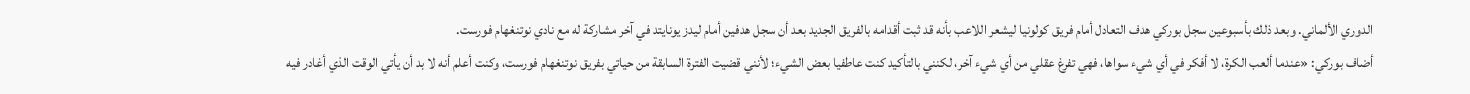الدوري الألماني. وبعد ذلك بأسبوعين سجل بوركي هدف التعادل أمام فريق كولونيا ليشعر اللاعب بأنه قد ثبت أقدامه بالفريق الجديد بعد أن سجل هدفين أمام ليدز يونايتد في آخر مشاركة له مع نادي نوتنغهام فورست.
أضاف بوركي: «عندما ألعب الكرة، لا أفكر في أي شيء سواها، فهي تفرغ عقلي من أي شيء آخر، لكنني بالتأكيد كنت عاطفيا بعض الشيء؛ لأنني قضيت الفترة السابقة من حياتي بفريق نوتنغهام فورست، وكنت أعلم أنه لا بد أن يأتي الوقت الذي أغادر فيه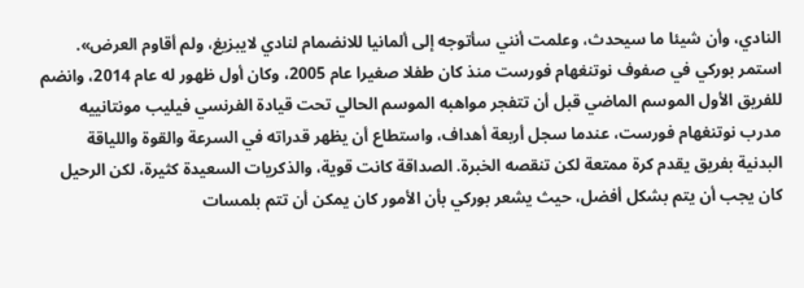النادي، وأن شيئا ما سيحدث، وعلمت أنني سأتوجه إلى ألمانيا للانضمام لنادي لايبزيغ، ولم أقاوم العرض».
استمر بوركي في صفوف نوتنغهام فورست منذ كان طفلا صغيرا عام 2005، وكان أول ظهور له عام 2014، وانضم للفريق الأول الموسم الماضي قبل أن تتفجر مواهبه الموسم الحالي تحت قيادة الفرنسي فيليب مونتانييه مدرب نوتنغهام فورست، عندما سجل أربعة أهداف، واستطاع أن يظهر قدراته في السرعة والقوة واللياقة البدنية بفريق يقدم كرة ممتعة لكن تنقصه الخبرة. الصداقة كانت قوية، والذكريات السعيدة كثيرة، لكن الرحيل كان يجب أن يتم بشكل أفضل، حيث يشعر بوركي بأن الأمور كان يمكن أن تتم بلمسات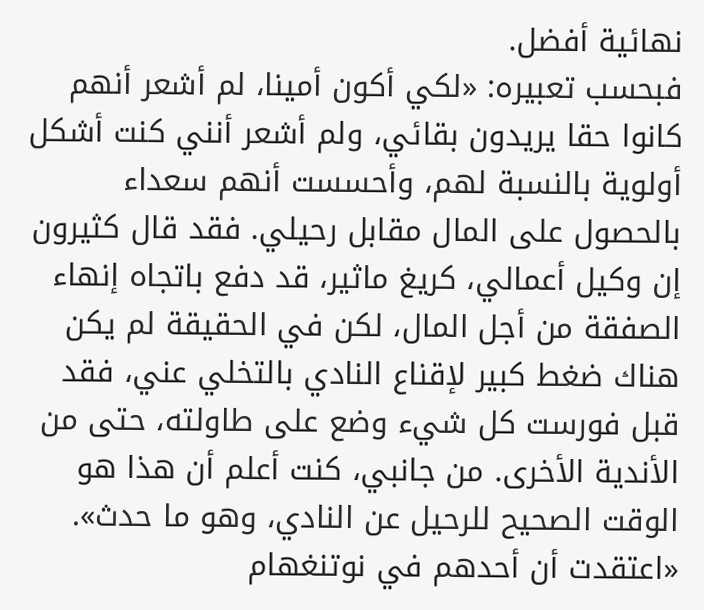نهائية أفضل.
فبحسب تعبيره: «لكي أكون أمينا، لم أشعر أنهم كانوا حقا يريدون بقائي، ولم أشعر أنني كنت أشكل أولوية بالنسبة لهم، وأحسست أنهم سعداء بالحصول على المال مقابل رحيلي. فقد قال كثيرون إن وكيل أعمالي، كريغ ماثير، قد دفع باتجاه إنهاء الصفقة من أجل المال، لكن في الحقيقة لم يكن هناك ضغط كبير لإقناع النادي بالتخلي عني، فقد قبل فورست كل شيء وضع على طاولته، حتى من الأندية الأخرى. من جانبي، كنت أعلم أن هذا هو الوقت الصحيح للرحيل عن النادي، وهو ما حدث».
«اعتقدت أن أحدهم في نوتنغهام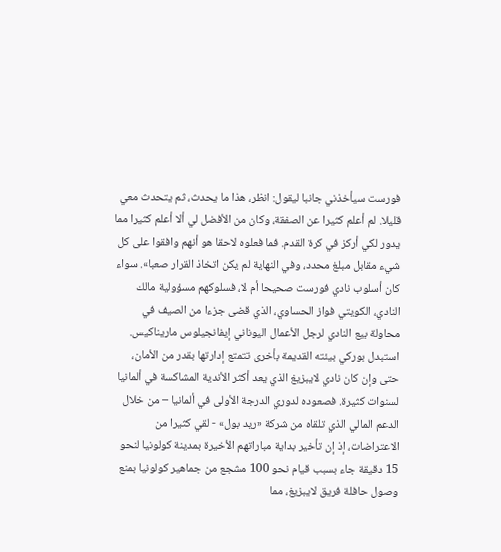فورست سيأخذني جانبا ليقول: انظر، هذا ما يحدث، ثم يتحدث معي قليلا. لم أعلم كثيرا عن الصفقة، وكان من الأفضل لي ألا أعلم كثيرا مما يدور لكي أركز في كرة القدم. فما فعلوه لاحقا هو أنهم وافقوا على كل شيء مقابل مبلغ محدد، وفي النهاية لم يكن اتخاذ القرار صعبا». سواء كان أسلوب نادي فورست صحيحا أم لا، فسلوكهم مسؤولية مالك النادي، الكويتي فواز الحساوي، الذي قضى جزءا من الصيف في محاولة بيع النادي لرجل الأعمال اليوناني إيفانجيلوس ماريناكيس.
استبدل بوركي بيئته القديمة بأخرى تتمتع إدارتها بقدر من الأمان، حتى وإن كان نادي لايبزيغ الذي يعد أكثر الأندية المشاكسة في ألمانيا لسنوات كثيرة. فصعوده لدوري الدرجة الأولى في ألمانيا – من خلال الدعم المالي الذي تلقاه من شركة «ريد بول» - لقي كثيرا من الاعتراضات، إذ إن تأخير بداية مباراتهم الأخيرة بمدينة كولونيا لنحو 15 دقيقة جاء بسبب قيام نحو 100 مشجع من جماهير كولونيا بمنع وصول حافلة فريق لايبزيغ، مما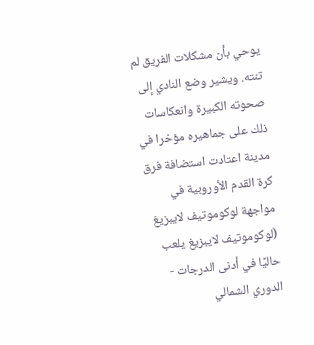يوحي بأن مشكلات الفريق لم تنته. ويشير وضع النادي إلى صحوته الكبيرة وانعكاسات ذلك على جماهيره مؤخرا في مدينة اعتادت استضافة فرق كرة القدم الأوروبية في مواجهة لوكوموتيف لايبزيغ (لوكوموتيف لايبزيغ يلعب حاليًا في أدنى الدرجات - الدوري الشمالي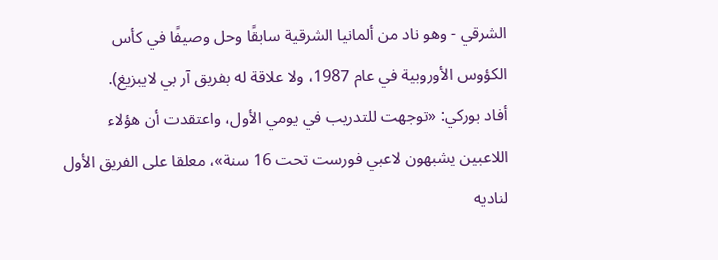الشرقي - وهو ناد من ألمانيا الشرقية سابقًا وحل وصيفًا في كأس الكؤوس الأوروبية في عام 1987، ولا علاقة له بفريق آر بي لايبزيغ).
أفاد بوركي: «توجهت للتدريب في يومي الأول، واعتقدت أن هؤلاء اللاعبين يشبهون لاعبي فورست تحت 16 سنة»، معلقا على الفريق الأول لناديه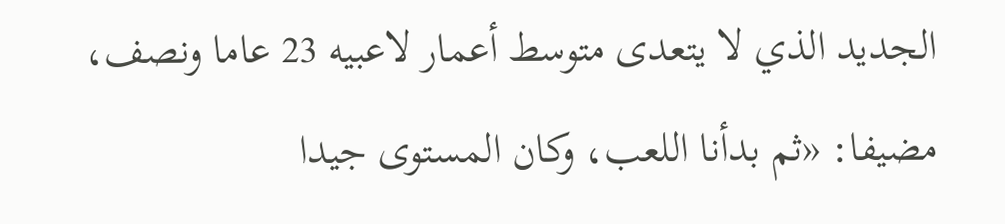الجديد الذي لا يتعدى متوسط أعمار لاعبيه 23 عاما ونصف، مضيفا: «ثم بدأنا اللعب، وكان المستوى جيدا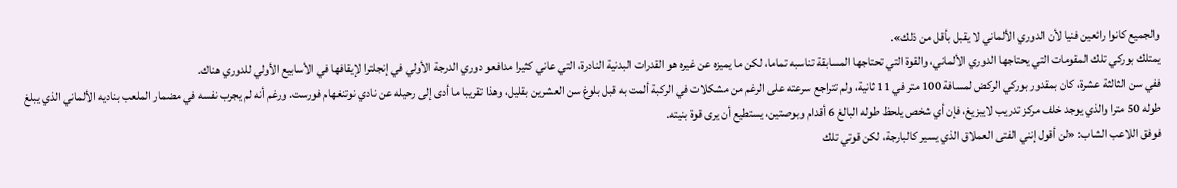والجميع كانوا رائعين فنيا لأن الدوري الألماني لا يقبل بأقل من ذلك».
يمتلك بوركي تلك المقومات التي يحتاجها الدوري الألماني، والقوة التي تحتاجها المسابقة تناسبه تماما، لكن ما يميزه عن غيره هو القدرات البدنية النادرة، التي عاني كثيرا مدافعو دوري الدرجة الأولي في إنجلترا لإيقافها في الأسابيع الأولي للدوري هناك.
ففي سن الثالثة عشرة، كان بمقدور بوركي الركض لمسافة 100 متر في 11 ثانية، ولم تتراجع سرعته على الرغم من مشكلات في الركبة ألمت به قبل بلوغ سن العشرين بقليل، وهذا تقريبا ما أدى إلى رحيله عن نادي نوتنغهام فورست. ورغم أنه لم يجرب نفسه في مضمار الملعب بناديه الألماني الذي يبلغ طوله 50 مترا والذي يوجد خلف مركز تدريب لايبزيغ، فإن أي شخص يلحظ طوله البالغ 6 أقدام وبوصتين، يستطيع أن يرى قوة بنيته.
فوفق اللاعب الشاب: «لن أقول إنني الفتى العملاق الذي يسير كالبارجة، لكن قوتي تلك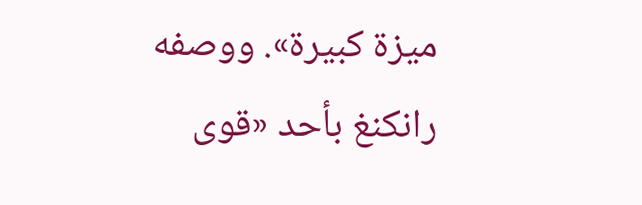ميزة كبيرة». ووصفه رانكنغ بأحد «قوى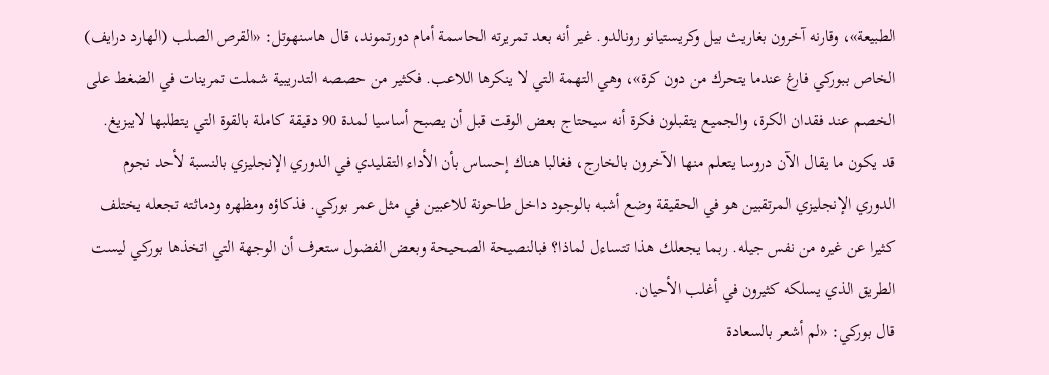الطبيعة»، وقارنه آخرون بغاريث بيل وكريستيانو رونالدو. غير أنه بعد تمريرته الحاسمة أمام دورتموند، قال هاسنهوتل: «القرص الصلب (الهارد درايف) الخاص ببوركي فارغ عندما يتحرك من دون كرة»، وهي التهمة التي لا ينكرها اللاعب. فكثير من حصصه التدريبية شملت تمرينات في الضغط على الخصم عند فقدان الكرة، والجميع يتقبلون فكرة أنه سيحتاج بعض الوقت قبل أن يصبح أساسيا لمدة 90 دقيقة كاملة بالقوة التي يتطلبها لايبزيغ.
قد يكون ما يقال الآن دروسا يتعلم منها الآخرون بالخارج، فغالبا هناك إحساس بأن الأداء التقليدي في الدوري الإنجليزي بالنسبة لأحد نجوم الدوري الإنجليزي المرتقبين هو في الحقيقة وضع أشبه بالوجود داخل طاحونة للاعبين في مثل عمر بوركي. فذكاؤه ومظهره ودماثته تجعله يختلف كثيرا عن غيره من نفس جيله. ربما يجعلك هذا تتساءل لماذا؟ فبالنصيحة الصحيحة وبعض الفضول ستعرف أن الوجهة التي اتخذها بوركي ليست الطريق الذي يسلكه كثيرون في أغلب الأحيان.
قال بوركي: «لم أشعر بالسعادة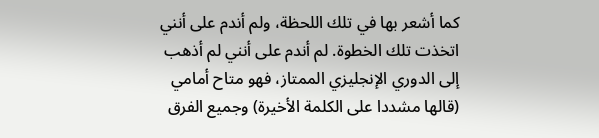كما أشعر بها في تلك اللحظة، ولم أندم على أنني اتخذت تلك الخطوة. لم أندم على أنني لم أذهب إلى الدوري الإنجليزي الممتاز، فهو متاح أمامي (قالها مشددا على الكلمة الأخيرة) وجميع الفرق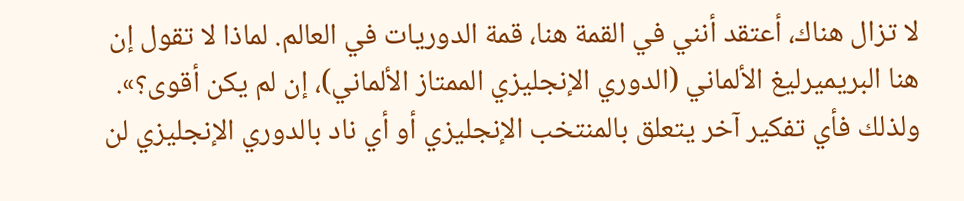لا تزال هناك، أعتقد أنني في القمة هنا، قمة الدوريات في العالم. لماذا لا تقول إن هنا البريميرليغ الألماني (الدوري الإنجليزي الممتاز الألماني)، إن لم يكن أقوى؟». ولذلك فأي تفكير آخر يتعلق بالمنتخب الإنجليزي أو أي ناد بالدوري الإنجليزي لن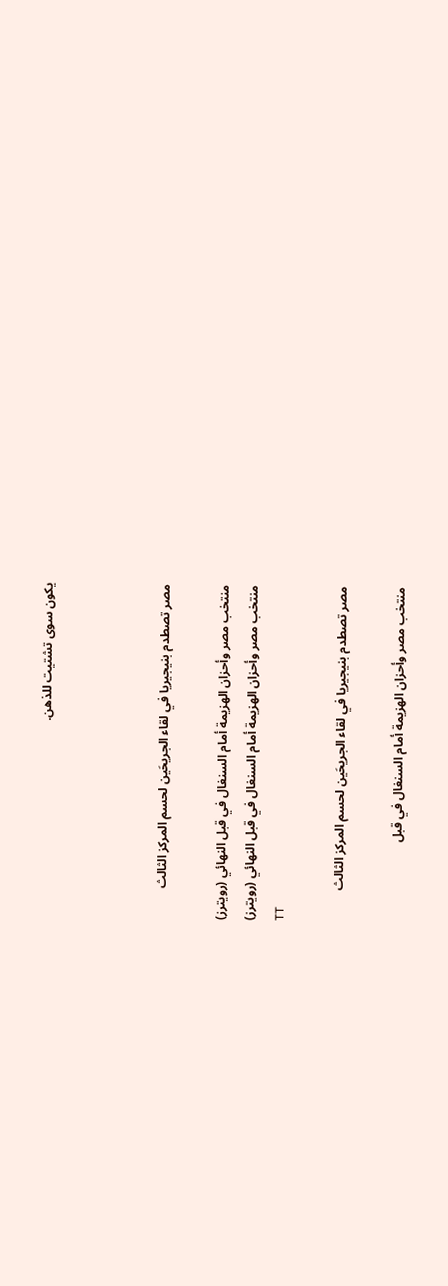يكون سوى تشتيت للذهن.



مصر تصطدم بنيجيريا في لقاء الجريحَين لحسم المركز الثالث

منتخب مصر وأحزان الهزيمة أمام السنغال في قبل النهائي (رويترز)
منتخب مصر وأحزان الهزيمة أمام السنغال في قبل النهائي (رويترز)
TT

مصر تصطدم بنيجيريا في لقاء الجريحَين لحسم المركز الثالث

منتخب مصر وأحزان الهزيمة أمام السنغال في قبل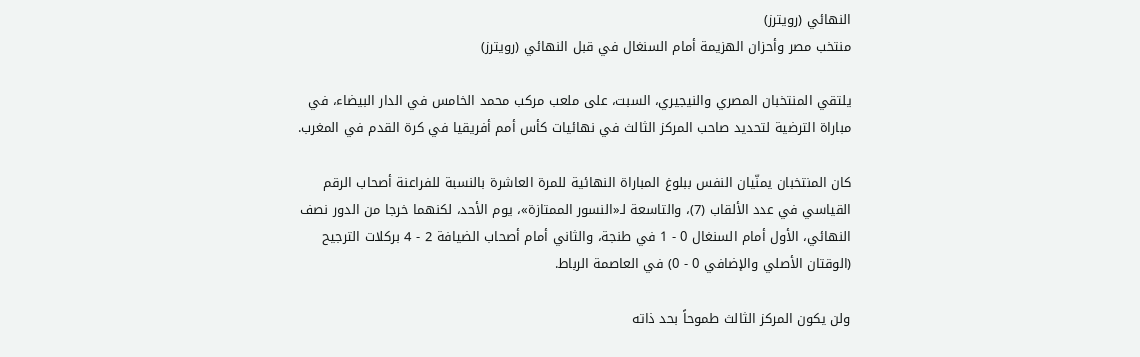النهائي (رويترز)
منتخب مصر وأحزان الهزيمة أمام السنغال في قبل النهائي (رويترز)

يلتقي المنتخبان المصري والنيجيري، السبت، على ملعب مركب محمد الخامس في الدار البيضاء، في مباراة الترضية لتحديد صاحب المركز الثالث في نهائيات كأس أمم أفريقيا في كرة القدم في المغرب.

كان المنتخبان يمنّيان النفس ببلوغ المباراة النهائية للمرة العاشرة بالنسبة للفراعنة أصحاب الرقم القياسي في عدد الألقاب (7)، والتاسعة لـ«النسور الممتازة»، يوم الأحد، لكنهما خرجا من الدور نصف النهائي، الأول أمام السنغال 0 - 1 في طنجة، والثاني أمام أصحاب الضيافة 2 - 4 بركلات الترجيح (الوقتان الأصلي والإضافي 0 - 0) في العاصمة الرباط.

ولن يكون المركز الثالث طموحاً بحد ذاته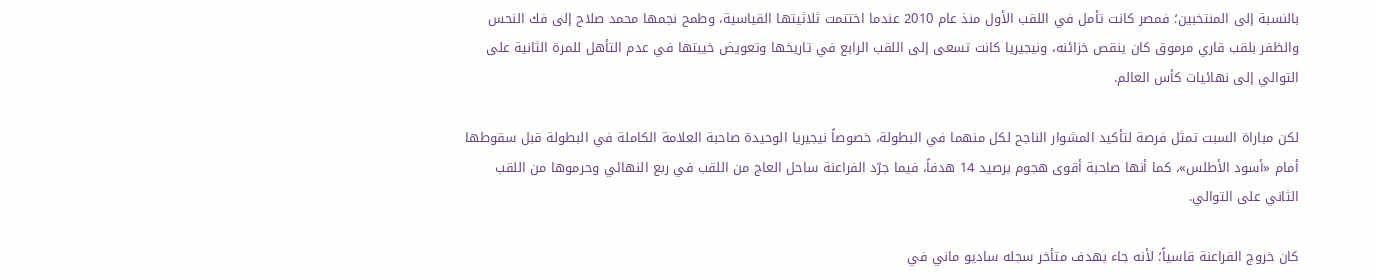بالنسبة إلى المنتخبين؛ فمصر كانت تأمل في اللقب الأول منذ عام 2010 عندما اختتمت ثلاثيتها القياسية، وطمح نجمها محمد صلاح إلى فك النحس والظفر بلقب قاري مرموق كان ينقص خزائنه، ونيجيريا كانت تسعى إلى اللقب الرابع في تاريخها وتعويض خيبتها في عدم التأهل للمرة الثانية على التوالي إلى نهائيات كأس العالم.

لكن مباراة السبت تمثل فرصة لتأكيد المشوار الناجح لكل منهما في البطولة، خصوصاً نيجيريا الوحيدة صاحبة العلامة الكاملة في البطولة قبل سقوطها أمام «أسود الأطلس»، كما أنها صاحبة أقوى هجوم برصيد 14 هدفاً، فيما جرّد الفراعنة ساحل العاج من اللقب في ربع النهائي وحرموها من اللقب الثاني على التوالي.

كان خروج الفراعنة قاسياً؛ لأنه جاء بهدف متأخر سجله ساديو ماني في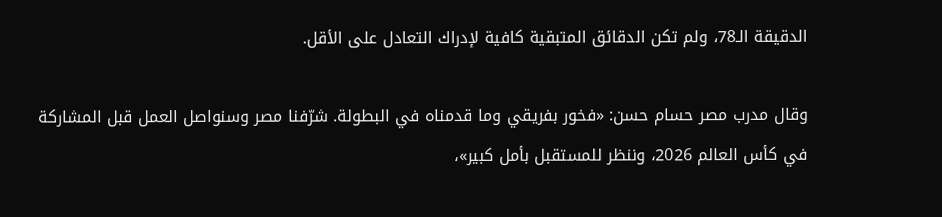الدقيقة الـ78، ولم تكن الدقائق المتبقية كافية لإدراك التعادل على الأقل.

وقال مدرب مصر حسام حسن: «فخور بفريقي وما قدمناه في البطولة. شرّفنا مصر وسنواصل العمل قبل المشاركة في كأس العالم 2026، وننظر للمستقبل بأمل كبير»،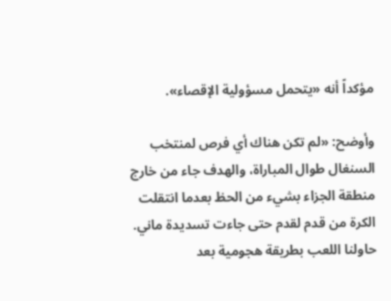مؤكداً أنه «يتحمل مسؤولية الإقصاء».

وأوضح: «لم تكن هناك أي فرص لمنتخب السنغال طوال المباراة، والهدف جاء من خارج منطقة الجزاء بشيء من الحظ بعدما انتقلت الكرة من قدم لقدم حتى جاءت تسديدة ماني. حاولنا اللعب بطريقة هجومية بعد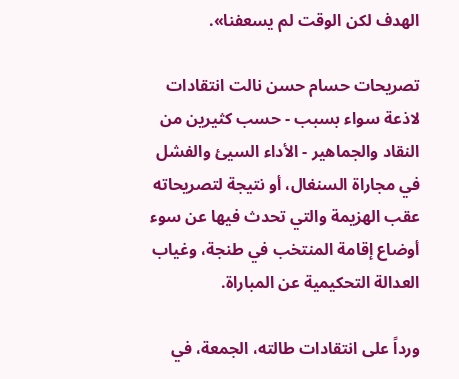الهدف لكن الوقت لم يسعفنا».

تصريحات حسام حسن نالت انتقادات لاذعة سواء بسبب - حسب كثيرين من النقاد والجماهير - الأداء السيئ والفشل في مجاراة السنغال، أو نتيجة لتصريحاته عقب الهزيمة والتي تحدث فيها عن سوء أوضاع إقامة المنتخب في طنجة، وغياب العدالة التحكيمية عن المباراة.

ورداً على انتقادات طالته، الجمعة، في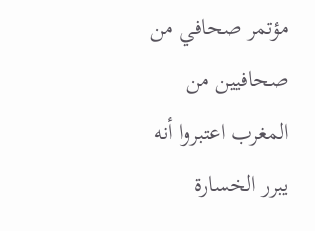مؤتمر صحافي من صحافيين من المغرب اعتبروا أنه يبرر الخسارة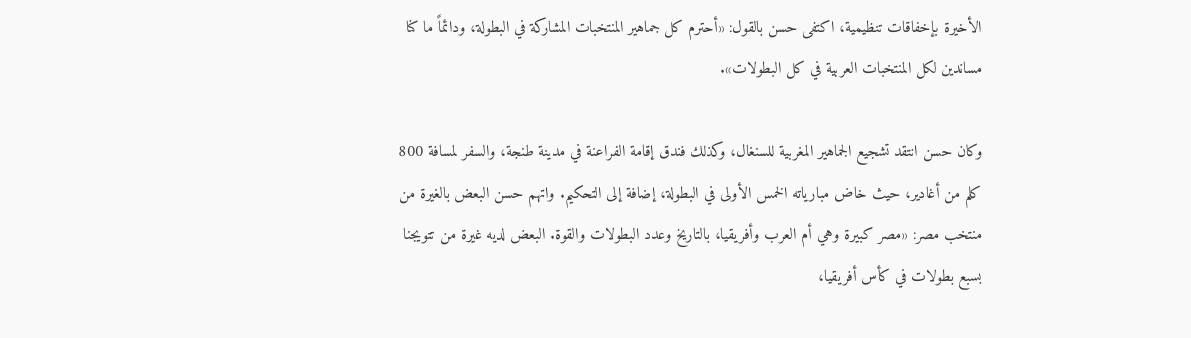الأخيرة بإخفاقات تنظيمية، اكتفى حسن بالقول: «أحترم كل جماهير المنتخبات المشاركة في البطولة، ودائماً ما كنا مساندين لكل المنتخبات العربية في كل البطولات».

وكان حسن انتقد تشجيع الجماهير المغربية للسنغال، وكذلك فندق إقامة الفراعنة في مدينة طنجة، والسفر لمسافة 800 كلم من أغادير، حيث خاض مبارياته الخمس الأولى في البطولة، إضافة إلى التحكيم. واتهم حسن البعض بالغيرة من منتخب مصر: «مصر كبيرة وهي أم العرب وأفريقيا، بالتاريخ وعدد البطولات والقوة. البعض لديه غيرة من تتويجنا بسبع بطولات في كأس أفريقيا،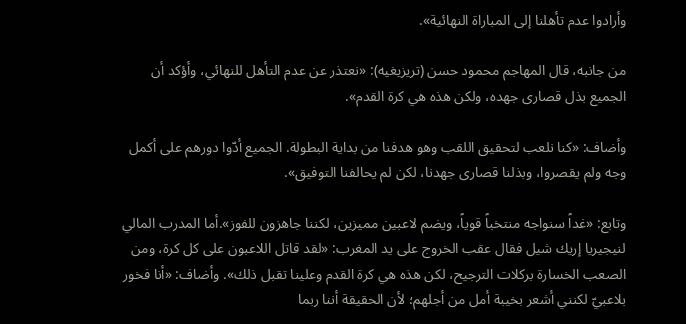وأرادوا عدم تأهلنا إلى المباراة النهائية».

من جانبه، قال المهاجم محمود حسن (تريزيغيه): «نعتذر عن عدم التأهل للنهائي، وأؤكد أن الجميع بذل قصارى جهده، ولكن هذه هي كرة القدم».

وأضاف: «كنا نلعب لتحقيق اللقب وهو هدفنا من بداية البطولة. الجميع أدّوا دورهم على أكمل وجه ولم يقصروا، وبذلنا قصارى جهدنا، لكن لم يحالفنا التوفيق».

وتابع: «غداً سنواجه منتخباً قوياً، ويضم لاعبين مميزين، لكننا جاهزون للفوز».أما المدرب المالي لنيجيريا إريك شيل فقال عقب الخروج على يد المغرب: «لقد قاتل اللاعبون على كل كرة، ومن الصعب الخسارة بركلات الترجيح، لكن هذه هي كرة القدم وعلينا تقبل ذلك». وأضاف: «أنا فخور بلاعبيّ لكنني أشعر بخيبة أمل من أجلهم؛ لأن الحقيقة أننا ربما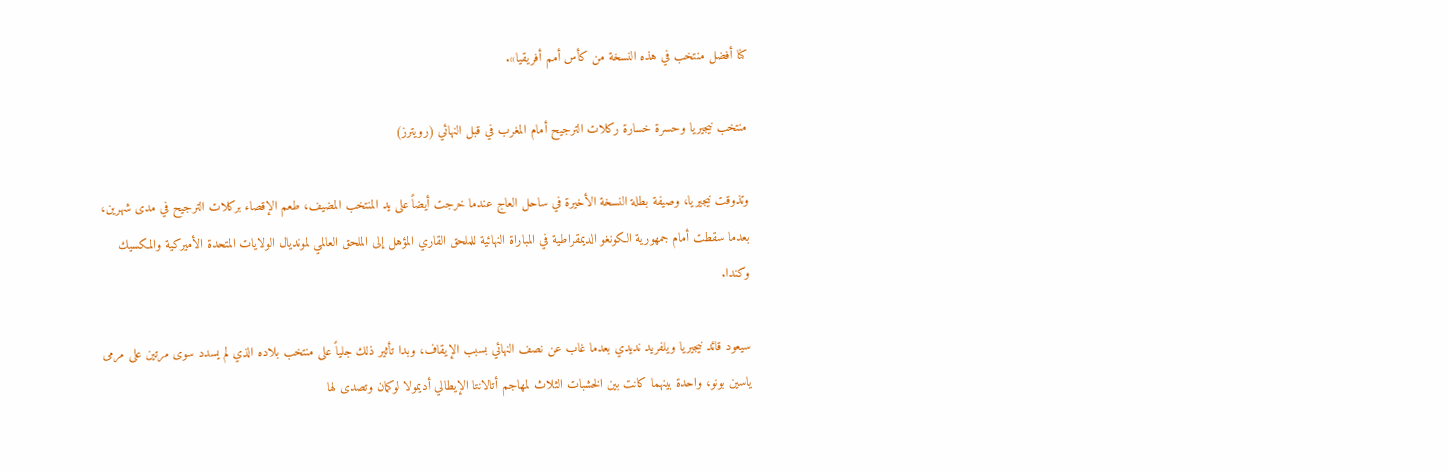كنا أفضل منتخب في هذه النسخة من كأس أمم أفريقيا».

منتخب نيجيريا وحسرة خسارة ركلات الترجيح أمام المغرب في قبل النهائي (رويترز)

وتذوقت نيجيريا، وصيفة بطلة النسخة الأخيرة في ساحل العاج عندما خرجت أيضاً على يد المنتخب المضيف، طعم الإقصاء بركلات الترجيح في مدى شهرين، بعدما سقطت أمام جمهورية الكونغو الديمقراطية في المباراة النهائية للملحق القاري المؤهل إلى الملحق العالمي لمونديال الولايات المتحدة الأميركية والمكسيك وكندا.

سيعود قائد نيجيريا ويلفريد نديدي بعدما غاب عن نصف النهائي بسبب الإيقاف، وبدا تأثير ذلك جلياً على منتخب بلاده الذي لم يسدد سوى مرتين على مرمى ياسين بونو، واحدة بينهما كانت بين الخشبات الثلاث لمهاجم أتالانتا الإيطالي أديمولا لوكمان وتصدى لها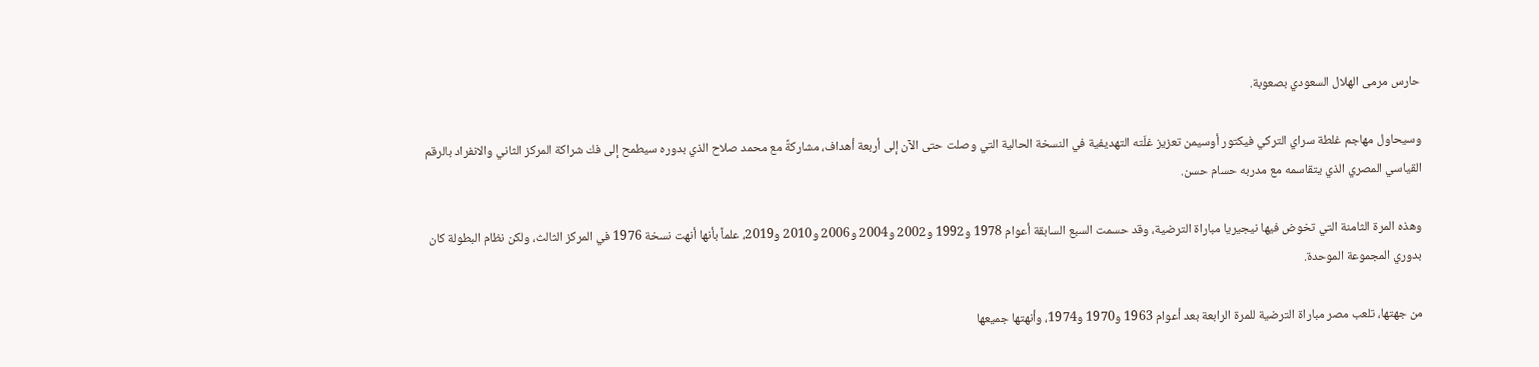حارس مرمى الهلال السعودي بصعوبة.

وسيحاول مهاجم غلطة سراي التركي فيكتور أوسيمن تعزيز غلّته التهديفية في النسخة الحالية التي وصلت حتى الآن إلى أربعة أهداف، مشاركةً مع محمد صلاح الذي بدوره سيطمح إلى فك شراكة المركز الثاني والانفراد بالرقم القياسي المصري الذي يتقاسمه مع مدربه حسام حسن.

وهذه المرة الثامنة التي تخوض فيها نيجيريا مباراة الترضية، وقد حسمت السبع السابقة أعوام 1978 و1992 و2002 و2004 و2006 و2010 و2019، علماً بأنها أنهت نسخة 1976 في المركز الثالث، ولكن نظام البطولة كان بدوري المجموعة الموحدة.

من جهتها، تلعب مصر مباراة الترضية للمرة الرابعة بعد أعوام 1963 و1970 و1974، وأنهتها جميعها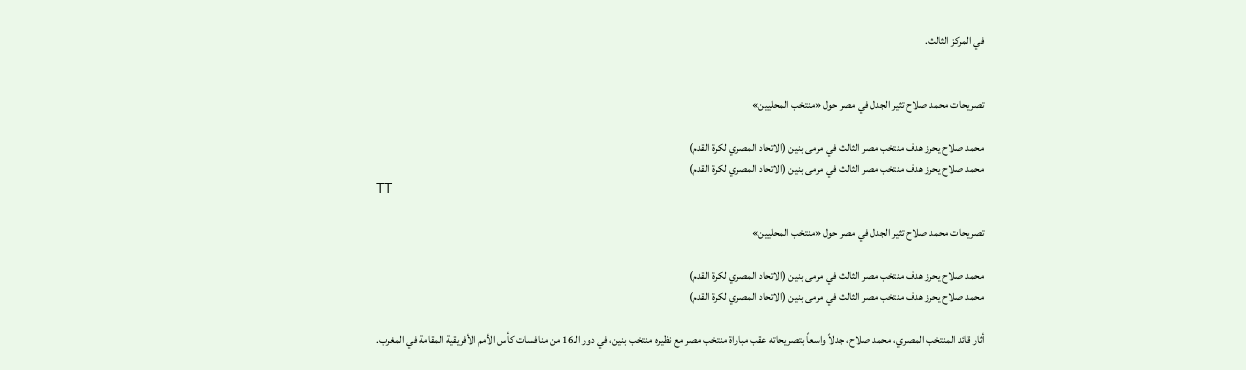في المركز الثالث.


تصريحات محمد صلاح تثير الجدل في مصر حول «منتخب المحليين»

محمد صلاح يحرز هدف منتخب مصر الثالث في مرمى بنين (الاتحاد المصري لكرة القدم)
محمد صلاح يحرز هدف منتخب مصر الثالث في مرمى بنين (الاتحاد المصري لكرة القدم)
TT

تصريحات محمد صلاح تثير الجدل في مصر حول «منتخب المحليين»

محمد صلاح يحرز هدف منتخب مصر الثالث في مرمى بنين (الاتحاد المصري لكرة القدم)
محمد صلاح يحرز هدف منتخب مصر الثالث في مرمى بنين (الاتحاد المصري لكرة القدم)

أثار قائد المنتخب المصري، محمد صلاح، جدلاً واسعاً بتصريحاته عقب مباراة منتخب مصر مع نظيره منتخب بنين، في دور الـ16 من منافسات كأس الأمم الأفريقية المقامة في المغرب.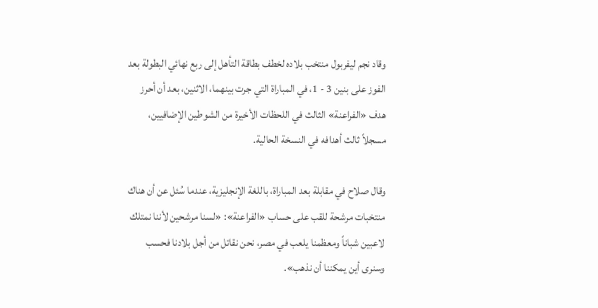وقاد نجم ليفربول منتخب بلاده لخطف بطاقة التأهل إلى ربع نهائي البطولة بعد الفوز على بنين 3 - 1، في المباراة التي جرت بينهما، الاثنين، بعد أن أحرز هدف «الفراعنة» الثالث في اللحظات الأخيرة من الشوطين الإضافيين، مسجلاً ثالث أهدافه في النسخة الحالية.

وقال صلاح في مقابلة بعد المباراة، باللغة الإنجليزية، عندما سُئل عن أن هناك منتخبات مرشحة للقب على حساب «الفراعنة»: «لسنا مرشحين لأننا نمتلك لاعبين شباناً ومعظمنا يلعب في مصر، نحن نقاتل من أجل بلادنا فحسب وسنرى أين يمكننا أن نذهب».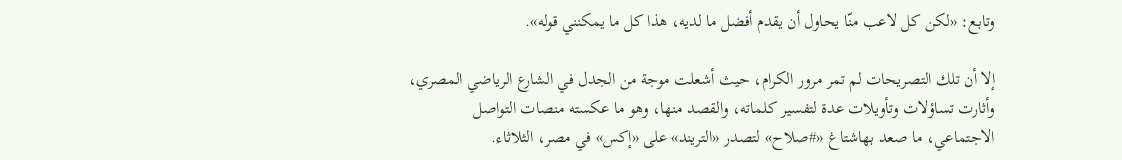وتابع: «لكن كل لاعب منّا يحاول أن يقدم أفضل ما لديه، هذا كل ما يمكنني قوله».

إلا أن تلك التصريحات لم تمر مرور الكرام، حيث أشعلت موجة من الجدل في الشارع الرياضي المصري، وأثارت تساؤلات وتأويلات عدة لتفسير كلماته، والقصد منها، وهو ما عكسته منصات التواصل الاجتماعي، ما صعد بهاشتاغ «#صلاح» لتصدر «التريند» على «إكس» في مصر، الثلاثاء.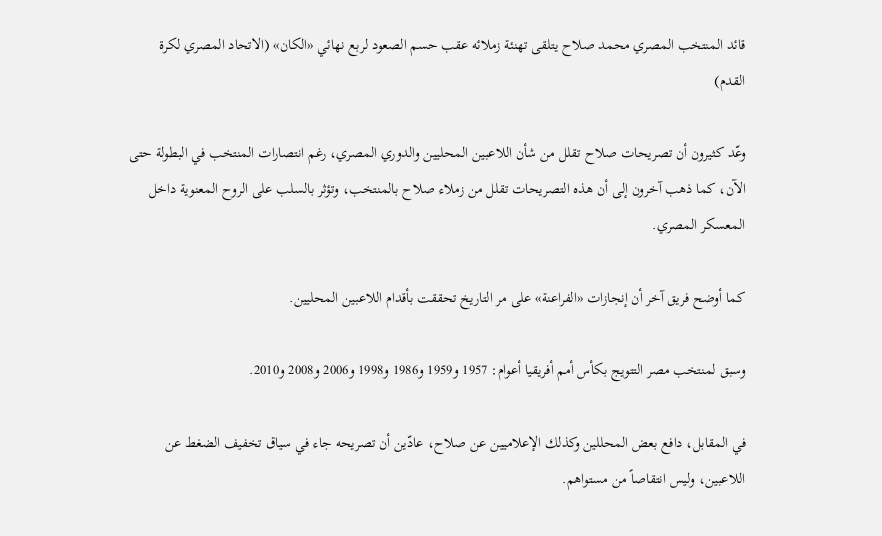قائد المنتخب المصري محمد صلاح يتلقى تهنئة زملائه عقب حسم الصعود لربع نهائي «الكان» (الاتحاد المصري لكرة القدم)

وعّد كثيرون أن تصريحات صلاح تقلل من شأن اللاعبين المحليين والدوري المصري، رغم انتصارات المنتخب في البطولة حتى الآن، كما ذهب آخرون إلى أن هذه التصريحات تقلل من زملاء صلاح بالمنتخب، وتؤثر بالسلب على الروح المعنوية داخل المعسكر المصري.

كما أوضح فريق آخر أن إنجازات «الفراعنة» على مر التاريخ تحققت بأقدام اللاعبين المحليين.

وسبق لمنتخب مصر التتويج بكأس أمم أفريقيا أعوام: 1957 و1959 و1986 و1998 و2006 و2008 و2010.

في المقابل، دافع بعض المحللين وكذلك الإعلاميين عن صلاح، عادّين أن تصريحه جاء في سياق تخفيف الضغط عن اللاعبين، وليس انتقاصاً من مستواهم.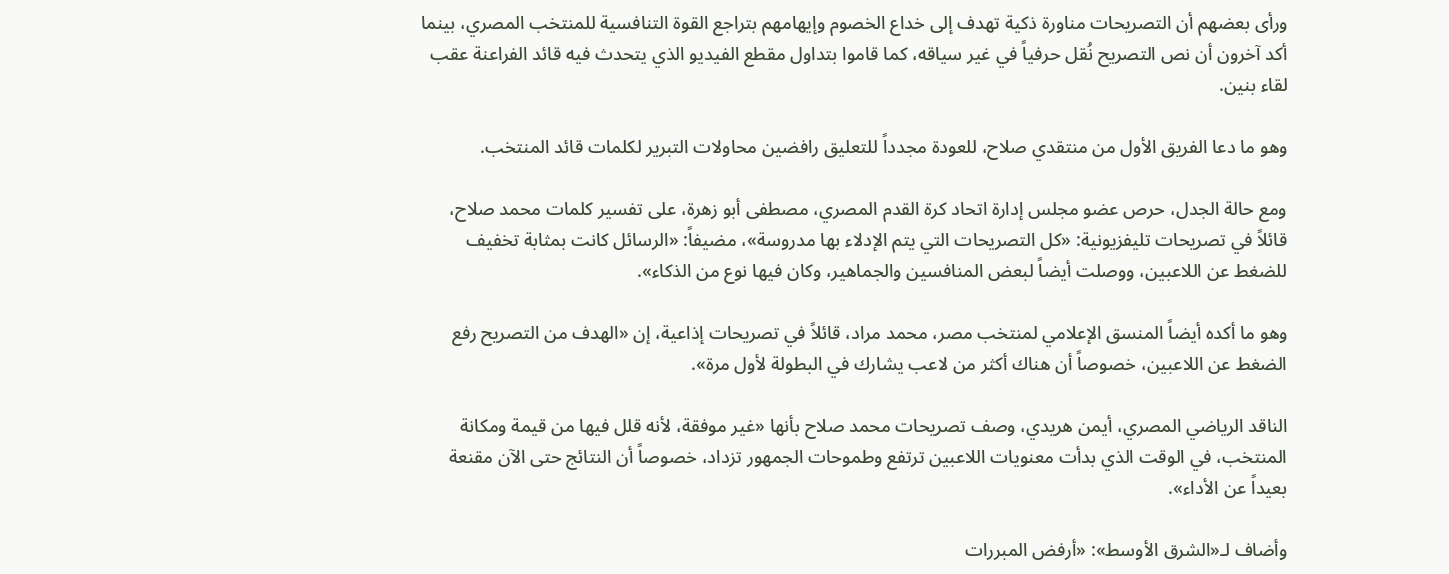ورأى بعضهم أن التصريحات مناورة ذكية تهدف إلى خداع الخصوم وإيهامهم بتراجع القوة التنافسية للمنتخب المصري، بينما أكد آخرون أن نص التصريح نُقل حرفياً في غير سياقه، كما قاموا بتداول مقطع الفيديو الذي يتحدث فيه قائد الفراعنة عقب لقاء بنين.

وهو ما دعا الفريق الأول من منتقدي صلاح، للعودة مجدداً للتعليق رافضين محاولات التبرير لكلمات قائد المنتخب.

ومع حالة الجدل، حرص عضو مجلس إدارة اتحاد كرة القدم المصري، مصطفى أبو زهرة، على تفسير كلمات محمد صلاح، قائلاً في تصريحات تليفزيونية: «كل التصريحات التي يتم الإدلاء بها مدروسة»، مضيفاً: «الرسائل كانت بمثابة تخفيف للضغط عن اللاعبين، ووصلت أيضاً لبعض المنافسين والجماهير، وكان فيها نوع من الذكاء».

وهو ما أكده أيضاً المنسق الإعلامي لمنتخب مصر، محمد مراد، قائلاً في تصريحات إذاعية، إن «الهدف من التصريح رفع الضغط عن اللاعبين، خصوصاً أن هناك أكثر من لاعب يشارك في البطولة لأول مرة».

الناقد الرياضي المصري، أيمن هريدي، وصف تصريحات محمد صلاح بأنها «غير موفقة، لأنه قلل فيها من قيمة ومكانة المنتخب، في الوقت الذي بدأت معنويات اللاعبين ترتفع وطموحات الجمهور تزداد، خصوصاً أن النتائج حتى الآن مقنعة بعيداً عن الأداء».

وأضاف لـ«الشرق الأوسط»: «أرفض المبررات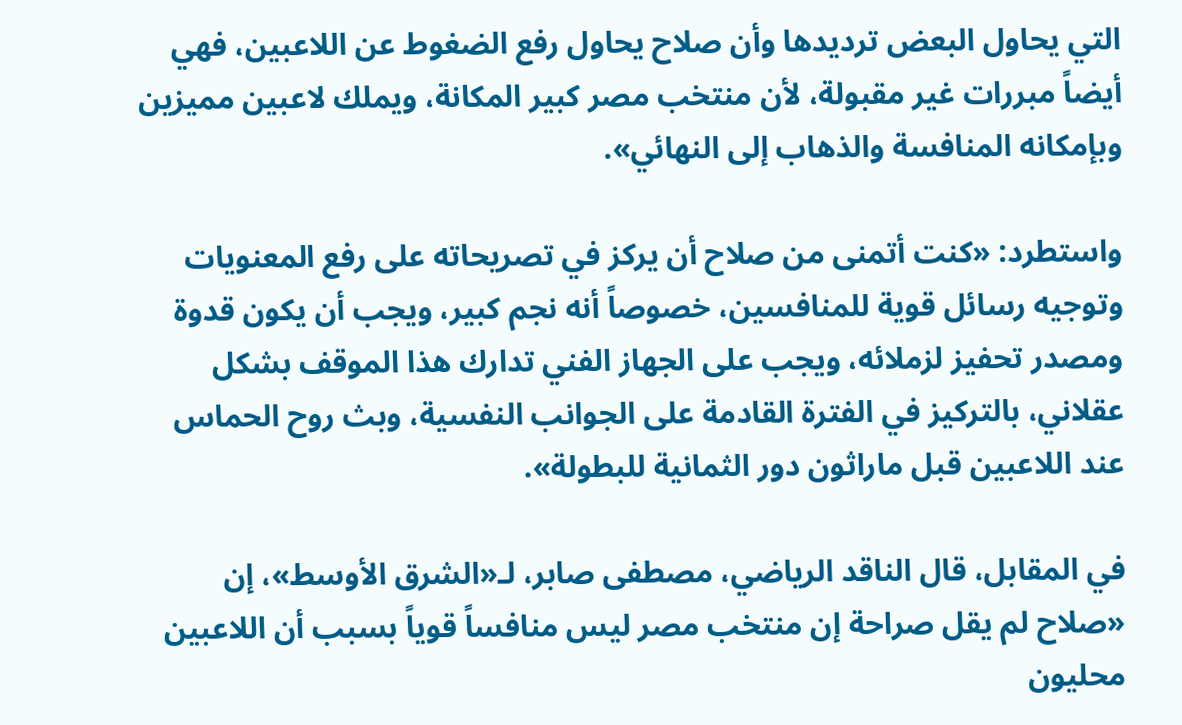التي يحاول البعض ترديدها وأن صلاح يحاول رفع الضغوط عن اللاعبين، فهي أيضاً مبررات غير مقبولة، لأن منتخب مصر كبير المكانة، ويملك لاعبين مميزين وبإمكانه المنافسة والذهاب إلى النهائي».

واستطرد: «كنت أتمنى من صلاح أن يركز في تصريحاته على رفع المعنويات وتوجيه رسائل قوية للمنافسين، خصوصاً أنه نجم كبير، ويجب أن يكون قدوة ومصدر تحفيز لزملائه، ويجب على الجهاز الفني تدارك هذا الموقف بشكل عقلاني، بالتركيز في الفترة القادمة على الجوانب النفسية، وبث روح الحماس عند اللاعبين قبل ماراثون دور الثمانية للبطولة».

في المقابل، قال الناقد الرياضي، مصطفى صابر، لـ«الشرق الأوسط»، إن «صلاح لم يقل صراحة إن منتخب مصر ليس منافساً قوياً بسبب أن اللاعبين محليون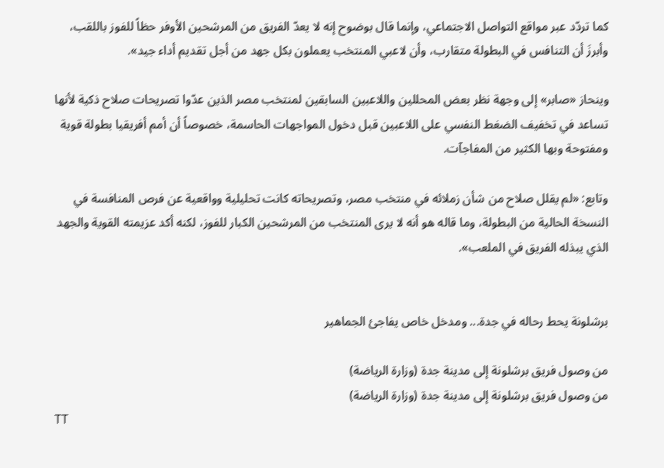كما تردّد عبر مواقع التواصل الاجتماعي، وإنما قال بوضوح إنه لا يعدّ الفريق من المرشحين الأوفر حظاً للفوز باللقب، وأبرزَ أن التنافس في البطولة متقارب، وأن لاعبي المنتخب يعملون بكل جهد من أجل تقديم أداء جيد».

وينحاز «صابر» إلى وجهة نظر بعض المحللين واللاعبين السابقين لمنتخب مصر الذين عدّوا تصريحات صلاح ذكية لأنها تساعد في تخفيف الضغط النفسي على اللاعبين قبل دخول المواجهات الحاسمة، خصوصاً أن أمم أفريقيا بطولة قوية ومفتوحة وبها الكثير من المفاجآت.

وتابع: «لم يقلل صلاح من شأن زملائه في منتخب مصر، وتصريحاته كانت تحليلية وواقعية عن فرص المنافسة في النسخة الحالية من البطولة، وما قاله هو أنه لا يرى المنتخب من المرشحين الكبار للفوز، لكنه أكد عزيمته القوية والجهد الذي يبذله الفريق في الملعب».


برشلونة يحط رحاله في جدة... ومدخل خاص يفاجئ الجماهير

من وصول فريق برشلونة إلى مدينة جدة (وزارة الرياضة)
من وصول فريق برشلونة إلى مدينة جدة (وزارة الرياضة)
TT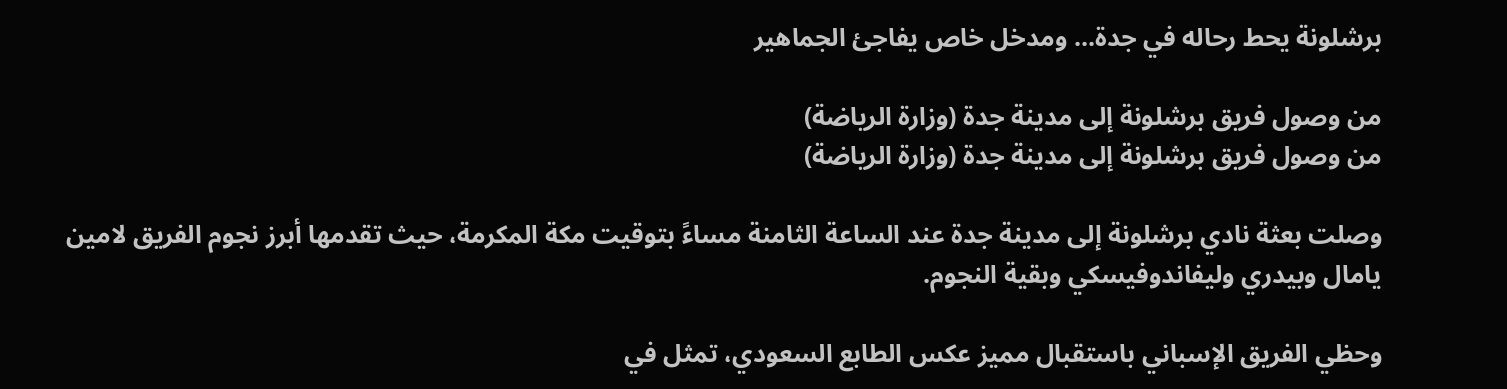برشلونة يحط رحاله في جدة... ومدخل خاص يفاجئ الجماهير

من وصول فريق برشلونة إلى مدينة جدة (وزارة الرياضة)
من وصول فريق برشلونة إلى مدينة جدة (وزارة الرياضة)

وصلت بعثة نادي برشلونة إلى مدينة جدة عند الساعة الثامنة مساءً بتوقيت مكة المكرمة، حيث تقدمها أبرز نجوم الفريق لامين يامال وبيدري وليفاندوفيسكي وبقية النجوم.

وحظي الفريق الإسباني باستقبال مميز عكس الطابع السعودي، تمثل في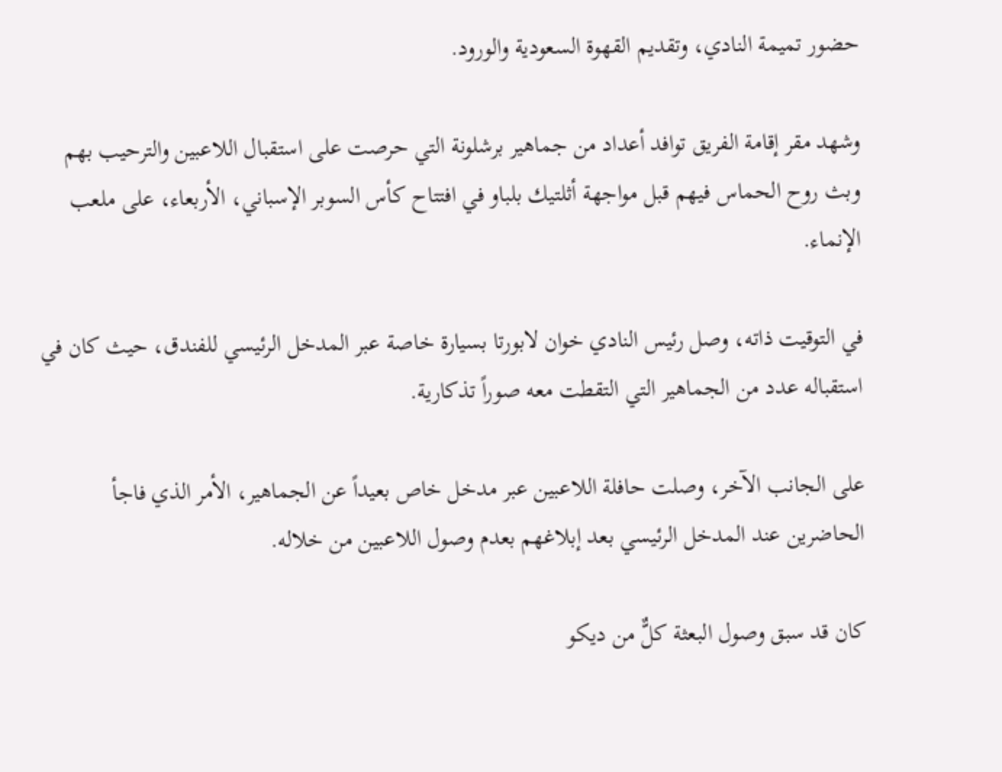حضور تميمة النادي، وتقديم القهوة السعودية والورود.

وشهد مقر إقامة الفريق توافد أعداد من جماهير برشلونة التي حرصت على استقبال اللاعبين والترحيب بهم وبث روح الحماس فيهم قبل مواجهة أثلتيك بلباو في افتتاح كأس السوبر الإسباني، الأربعاء، على ملعب الإنماء.

في التوقيت ذاته، وصل رئيس النادي خوان لابورتا بسيارة خاصة عبر المدخل الرئيسي للفندق، حيث كان في استقباله عدد من الجماهير التي التقطت معه صوراً تذكارية.

على الجانب الآخر، وصلت حافلة اللاعبين عبر مدخل خاص بعيداً عن الجماهير، الأمر الذي فاجأ الحاضرين عند المدخل الرئيسي بعد إبلاغهم بعدم وصول اللاعبين من خلاله.

كان قد سبق وصول البعثة كلٌّ من ديكو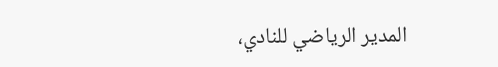المدير الرياضي للنادي،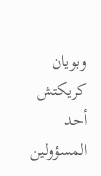وبويان كريكتش أحد المسؤولين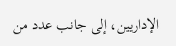الإداريين، إلى جانب عدد من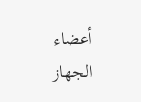أعضاء الجهاز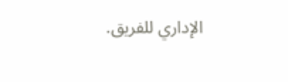الإداري للفريق.